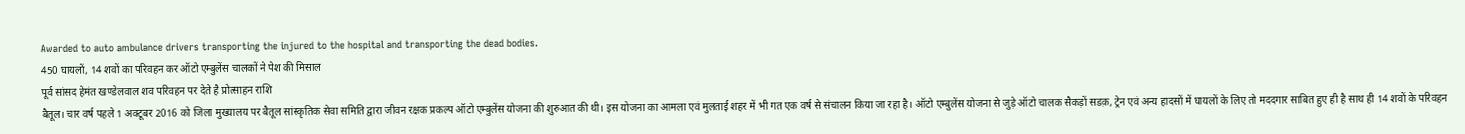Awarded to auto ambulance drivers transporting the injured to the hospital and transporting the dead bodies.
450 घायलों, 14 शवों का परिवहन कर ऑटो एम्बुलेंस चालकों ने पेश की मिसाल
पूर्व सांसद हेमंत खण्डेलवाल शव परिवहन पर देते है प्रोत्साहन राशि
बैतूल। चार वर्ष पहले 1 अक्टूबर 2016 को जिला मुख्यालय पर बैतूल सांस्कृतिक सेवा समिति द्वारा जीवन रक्षक प्रकल्प ऑटो एम्बुलेंस योजना की शुरुआत की थी। इस योजना का आमला एवं मुलताई शहर में भी गत एक वर्ष से संचालन किया जा रहा है। ऑटो एम्बुलेंस योजना से जुड़े ऑटो चालक सैकड़ों सडक़, ट्रेन एवं अन्य हादसों में घायलों के लिए तो मददगार साबित हुए ही है साथ ही 14 शवों के परिवहन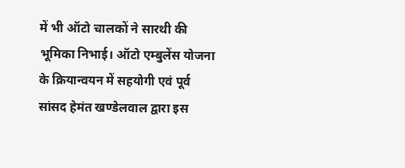में भी ऑटो चालकों ने सारथी की भूमिका निभाई। ऑटो एम्बुलेंस योजना के क्रियान्वयन में सहयोगी एवं पूर्व सांसद हेमंत खण्डेलवाल द्वारा इस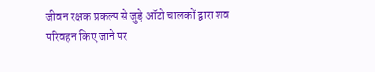जीवन रक्षक प्रकल्प से जुड़े ऑटो चालकों द्वारा शव परिवहन किए जाने पर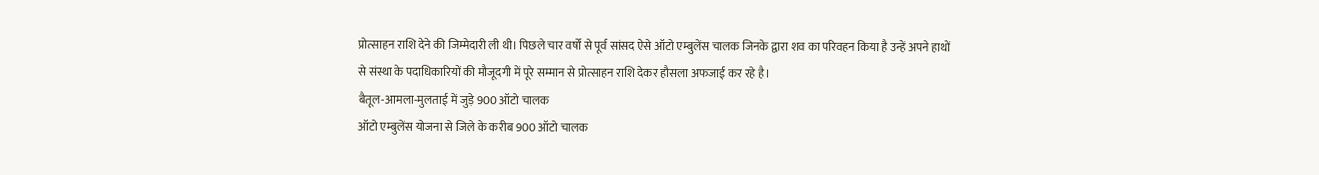प्रोत्साहन राशि देने की जिम्मेदारी ली थी। पिछले चार वर्षों से पूर्व सांसद ऐसे ऑटो एम्बुलेंस चालक जिनके द्वारा शव का परिवहन किया है उन्हें अपने हाथों से संस्था के पदाधिकारियों की मौजूदगी में पूरे सम्मान से प्रोत्साहन राशि देकर हौसला अफजाई कर रहे है।
बैतूल-आमला-मुलताई में जुड़े 900 ऑटो चालक
ऑटो एम्बुलेंस योजना से जिले के करीब 900 ऑटो चालक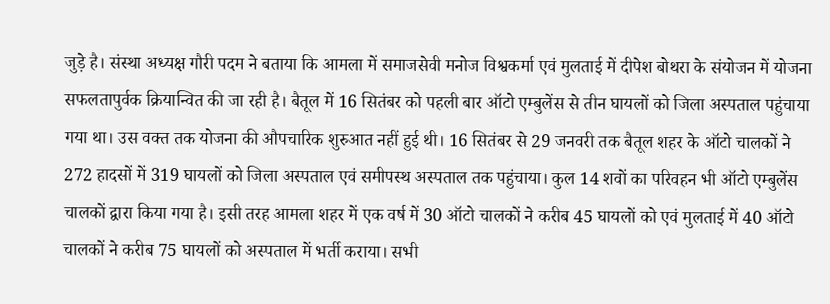जुड़े है। संस्था अध्यक्ष गौरी पदम ने बताया कि आमला में समाजसेवी मनोज विश्वकर्मा एवं मुलताई में दीपेश बोथरा के संयोजन में योजना सफलतापुर्वक क्रियान्वित की जा रही है। बैतूल में 16 सितंबर को पहली बार ऑटो एम्बुलेंस से तीन घायलों को जिला अस्पताल पहुंचाया गया था। उस वक्त तक योजना की औपचारिक शुरुआत नहीं हुई थी। 16 सितंबर से 29 जनवरी तक बैतूल शहर के ऑटो चालकों ने 272 हादसों में 319 घायलों को जिला अस्पताल एवं समीपस्थ अस्पताल तक पहुंचाया। कुल 14 शवों का परिवहन भी ऑटो एम्बुलेंस चालकों द्वारा किया गया है। इसी तरह आमला शहर में एक वर्ष में 30 ऑटो चालकों ने करीब 45 घायलों को एवं मुलताई में 40 ऑटो चालकों ने करीब 75 घायलों को अस्पताल में भर्ती कराया। सभी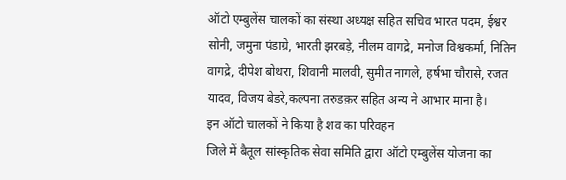ऑटो एम्बुलेंस चालकों का संस्था अध्यक्ष सहित सचिव भारत पदम, ईश्वर सोनी, जमुना पंडाग्रे, भारती झरबड़े, नीलम वागद्रे, मनोज विश्वकर्मा, नितिन वागद्रे, दीपेश बोथरा, शिवानी मालवी, सुमीत नागले, हर्षभा चौरासे, रजत यादव, विजय बेडरे,कल्पना तरुडक़र सहित अन्य ने आभार माना है।
इन ऑटो चालकों ने किया है शव का परिवहन
जिले में बैतूल सांस्कृतिक सेवा समिति द्वारा ऑटो एम्बुलेंस योजना का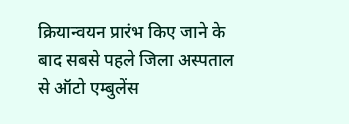क्रियान्वयन प्रारंभ किए जाने के बाद सबसे पहले जिला अस्पताल से ऑटो एम्बुलेंस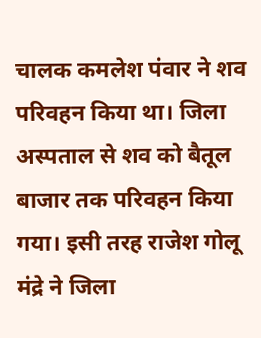चालक कमलेश पंवार ने शव परिवहन किया था। जिला अस्पताल से शव को बैतूल बाजार तक परिवहन किया गया। इसी तरह राजेश गोलू मंद्रे ने जिला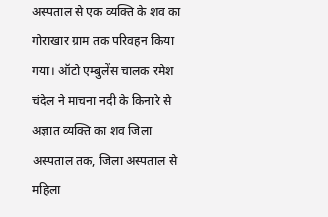अस्पताल से एक व्यक्ति के शव का गोराखार ग्राम तक परिवहन किया गया। ऑटो एम्बुलेंस चालक रमेश चंदेल ने माचना नदी के किनारे से अज्ञात व्यक्ति का शव जिला अस्पताल तक, जिला अस्पताल से महिला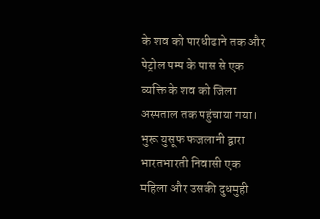के शव को पारधीढाने तक और पेट्रोल पम्प के पास से एक व्यक्ति के शव को जिला अस्पताल तक पहुंचाया गया। भुरू युसूफ फजलानी द्वारा भारतभारती निवासी एक महिला और उसकी दुधमुही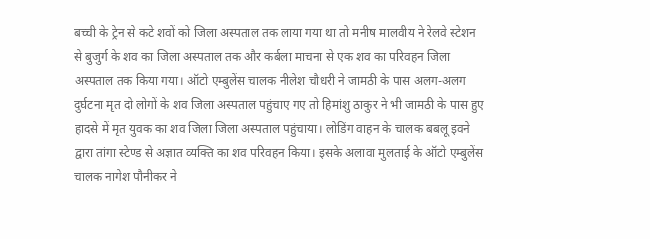बच्ची के ट्रेन से कटे शवों को जिला अस्पताल तक लाया गया था तो मनीष मालवीय ने रेलवे स्टेशन से बुजुर्ग के शव का जिला अस्पताल तक और कर्बला माचना से एक शव का परिवहन जिला अस्पताल तक किया गया। ऑटो एम्बुलेंस चालक नीलेश चौधरी ने जामठी के पास अलग-अलग दुर्घटना मृत दो लोगों के शव जिला अस्पताल पहुंचाए गए तो हिमांशु ठाकुर ने भी जामठी के पास हुए हादसे में मृत युवक का शव जिला जिला अस्पताल पहुंचाया। लोडिंग वाहन के चालक बबलू इवने द्वारा तांगा स्टेण्ड से अज्ञात व्यक्ति का शव परिवहन किया। इसके अलावा मुलताई के ऑटो एम्बुलेंस चालक नागेश पौनीकर ने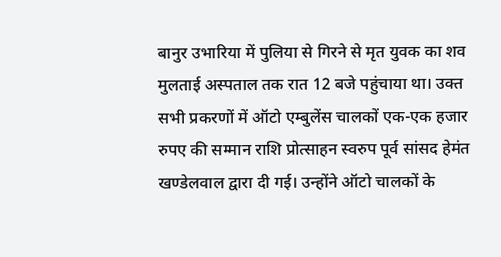बानुर उभारिया में पुलिया से गिरने से मृत युवक का शव मुलताई अस्पताल तक रात 12 बजे पहुंचाया था। उक्त सभी प्रकरणों में ऑटो एम्बुलेंस चालकों एक-एक हजार रुपए की सम्मान राशि प्रोत्साहन स्वरुप पूर्व सांसद हेमंत खण्डेलवाल द्वारा दी गई। उन्होंने ऑटो चालकों के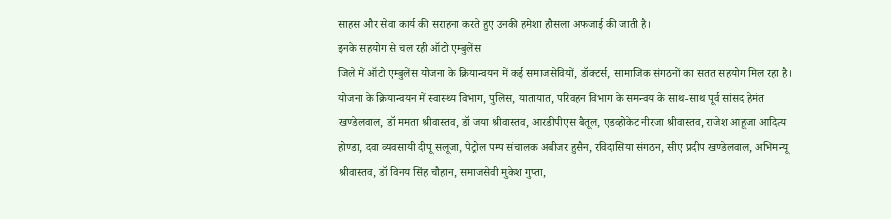साहस और सेवा कार्य की सराहना करते हुए उनकी हमेशा हौसला अफजाई की जाती है।
इनके सहयोग से चल रही ऑटो एम्बुलेंस
जिले में ऑटो एम्बुलेंस योजना के क्रियान्वयन में कई समाजसेवियों, डॉक्टर्स, सामाजिक संगठनों का सतत सहयोग मिल रहा है। योजना के क्रियान्वयन में स्वास्थ्य विभाग, पुलिस, यातायात, परिवहन विभाग के समन्वय के साथ-साथ पूर्व सांसद हेमंत खण्डेलवाल, डॉ ममता श्रीवास्तव, डॉ जया श्रीवास्तव, आरडीपीएस बैतूल, एडव्होकेट नीरजा श्रीवास्तव, राजेश आहूजा आदित्य होण्डा, दवा व्यवसायी दीपू सलूजा, पेट्रोल पम्प संचालक अबीजर हुसैन, रविदासिया संगठन, सीए प्रदीप खण्डेलवाल, अभिमन्यू श्रीवास्तव, डॉ विनय सिंह चौहान, समाजसेवी मुकेश गुप्ता,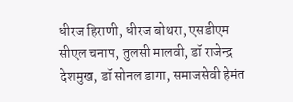धीरज हिराणी, धीरज बोथरा, एसडीएम सीएल चनाप, तुलसी मालवी, डॉ राजेन्द्र देशमुख, डॉ सोनल डागा, समाजसेवी हेमंत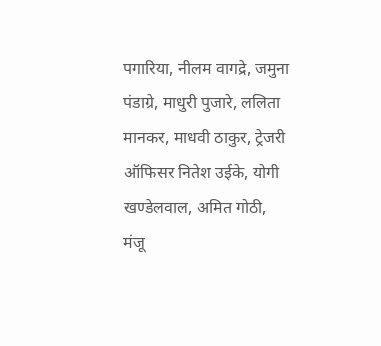पगारिया, नीलम वागद्रे, जमुना पंडाग्रे, माधुरी पुजारे, ललिता मानकर, माधवी ठाकुर, ट्रेजरी ऑफिसर नितेश उईके, योगी खण्डेलवाल, अमित गोठी, मंजू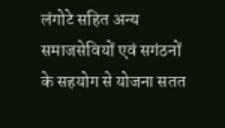लंगोटे सहित अन्य समाजसेवियों एवं सगंठनों के सहयोग से योजना सतत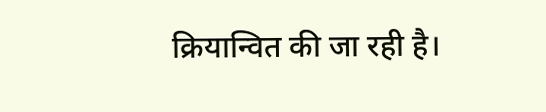क्रियान्वित की जा रही है।